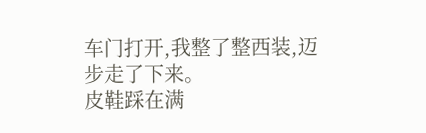车门打开,我整了整西装,迈步走了下来。
皮鞋踩在满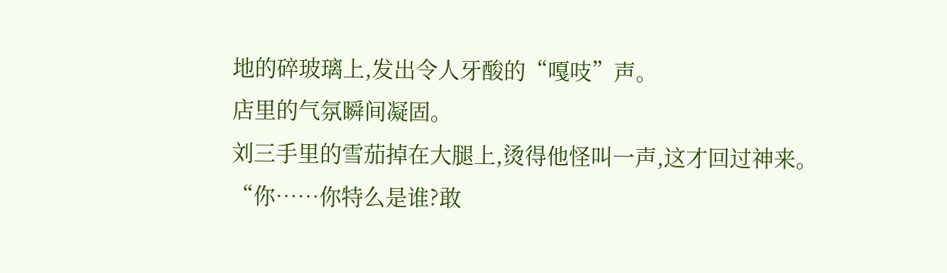地的碎玻璃上,发出令人牙酸的“嘎吱”声。
店里的气氛瞬间凝固。
刘三手里的雪茄掉在大腿上,烫得他怪叫一声,这才回过神来。
“你……你特么是谁?敢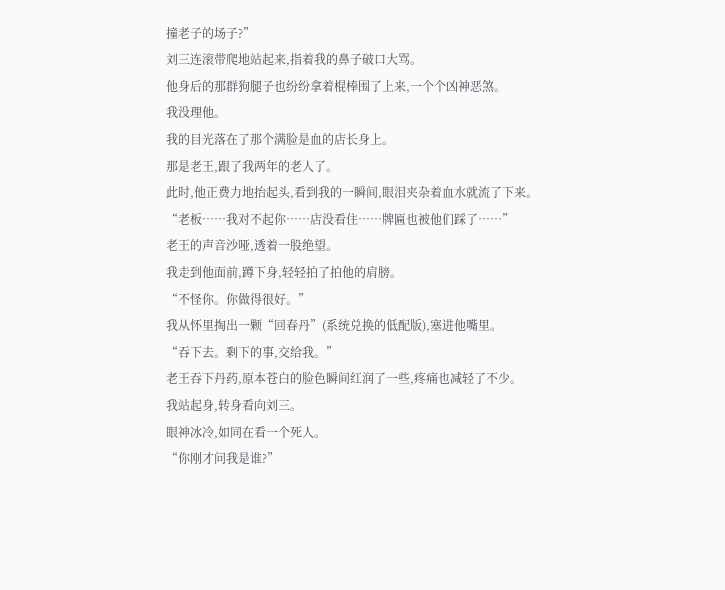撞老子的场子?”
刘三连滚带爬地站起来,指着我的鼻子破口大骂。
他身后的那群狗腿子也纷纷拿着棍棒围了上来,一个个凶神恶煞。
我没理他。
我的目光落在了那个满脸是血的店长身上。
那是老王,跟了我两年的老人了。
此时,他正费力地抬起头,看到我的一瞬间,眼泪夹杂着血水就流了下来。
“老板……我对不起你……店没看住……牌匾也被他们踩了……”
老王的声音沙哑,透着一股绝望。
我走到他面前,蹲下身,轻轻拍了拍他的肩膀。
“不怪你。你做得很好。”
我从怀里掏出一颗“回春丹”(系统兑换的低配版),塞进他嘴里。
“吞下去。剩下的事,交给我。”
老王吞下丹药,原本苍白的脸色瞬间红润了一些,疼痛也减轻了不少。
我站起身,转身看向刘三。
眼神冰冷,如同在看一个死人。
“你刚才问我是谁?”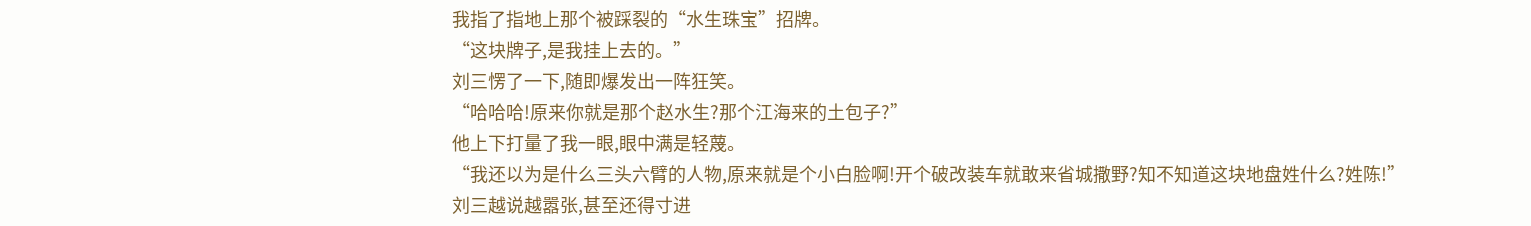我指了指地上那个被踩裂的“水生珠宝”招牌。
“这块牌子,是我挂上去的。”
刘三愣了一下,随即爆发出一阵狂笑。
“哈哈哈!原来你就是那个赵水生?那个江海来的土包子?”
他上下打量了我一眼,眼中满是轻蔑。
“我还以为是什么三头六臂的人物,原来就是个小白脸啊!开个破改装车就敢来省城撒野?知不知道这块地盘姓什么?姓陈!”
刘三越说越嚣张,甚至还得寸进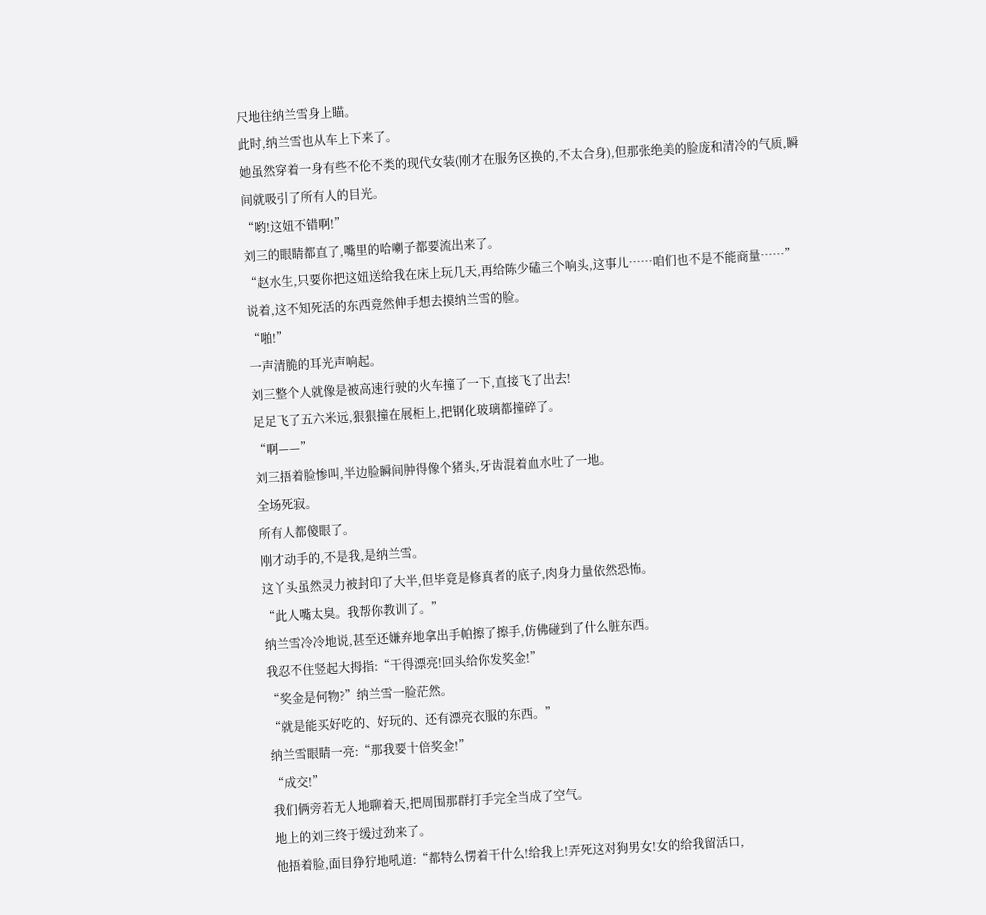尺地往纳兰雪身上瞄。
此时,纳兰雪也从车上下来了。
她虽然穿着一身有些不伦不类的现代女装(刚才在服务区换的,不太合身),但那张绝美的脸庞和清冷的气质,瞬间就吸引了所有人的目光。
“哟!这妞不错啊!”
刘三的眼睛都直了,嘴里的哈喇子都要流出来了。
“赵水生,只要你把这妞送给我在床上玩几天,再给陈少磕三个响头,这事儿……咱们也不是不能商量……”
说着,这不知死活的东西竟然伸手想去摸纳兰雪的脸。
“啪!”
一声清脆的耳光声响起。
刘三整个人就像是被高速行驶的火车撞了一下,直接飞了出去!
足足飞了五六米远,狠狠撞在展柜上,把钢化玻璃都撞碎了。
“啊——”
刘三捂着脸惨叫,半边脸瞬间肿得像个猪头,牙齿混着血水吐了一地。
全场死寂。
所有人都傻眼了。
刚才动手的,不是我,是纳兰雪。
这丫头虽然灵力被封印了大半,但毕竟是修真者的底子,肉身力量依然恐怖。
“此人嘴太臭。我帮你教训了。”
纳兰雪冷冷地说,甚至还嫌弃地拿出手帕擦了擦手,仿佛碰到了什么脏东西。
我忍不住竖起大拇指:“干得漂亮!回头给你发奖金!”
“奖金是何物?”纳兰雪一脸茫然。
“就是能买好吃的、好玩的、还有漂亮衣服的东西。”
纳兰雪眼睛一亮:“那我要十倍奖金!”
“成交!”
我们俩旁若无人地聊着天,把周围那群打手完全当成了空气。
地上的刘三终于缓过劲来了。
他捂着脸,面目狰狞地吼道:“都特么愣着干什么!给我上!弄死这对狗男女!女的给我留活口,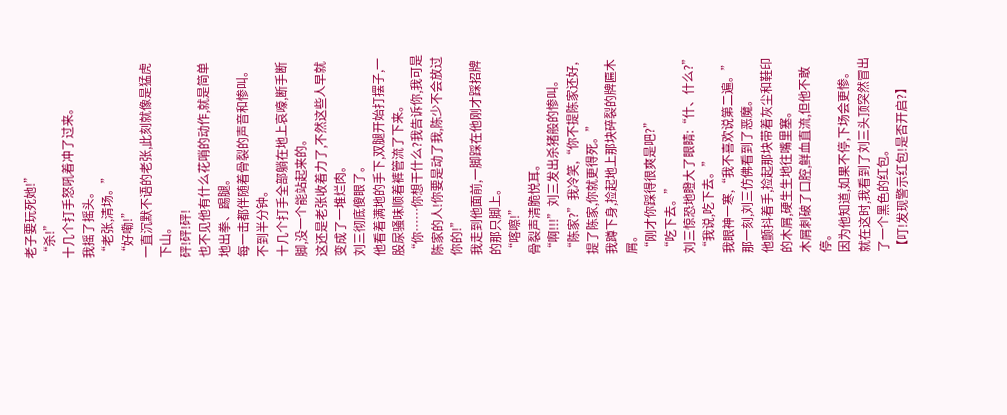老子要玩死她!”
“杀!”
十几个打手怒吼着冲了过来。
我摇了摇头。
“老张,清场。”
“好嘞!”
一直沉默不语的老张,此刻就像是猛虎下山。
砰!砰!砰!
也不见他有什么花哨的动作,就是简单地出拳、踢腿。
每一击都伴随着骨裂的声音和惨叫。
不到半分钟。
十几个打手全部躺在地上哀嚎,断手断脚,没一个能站起来的。
这还是老张收着力了,不然这些人早就变成了一堆烂肉。
刘三彻底傻眼了。
他看着满地的手下,双腿开始打摆子,一股尿骚味顺着裤管流了下来。
“你……你想干什么?我告诉你,我可是陈家的人!你要是动了我,陈少不会放过你的!”
我走到他面前,一脚踩在他刚才踩招牌的那只脚上。
“喀嚓!”
骨裂声清脆悦耳。
“啊!!!”刘三发出杀猪般的惨叫。
“陈家?”我冷笑,“你不提陈家还好,提了陈家,你就更得死。”
我蹲下身,捡起地上那块碎裂的牌匾木屑。
“刚才你踩得很爽是吧?”
“吃下去。”
刘三惊恐地瞪大了眼睛:“什、什么?”
“我说,吃下去。”
我眼神一寒,“我不喜欢说第二遍。”
那一刻,刘三仿佛看到了恶魔。
他颤抖着手,捡起那块带着灰尘和鞋印的木屑,硬生生地往嘴里塞。
木屑刺破了口腔,鲜血直流,但他不敢停。
因为他知道,如果不停,下场会更惨。
就在这时,我看到了刘三头顶突然冒出了一个黑色的红包。
【叮!发现警示红包!是否开启?】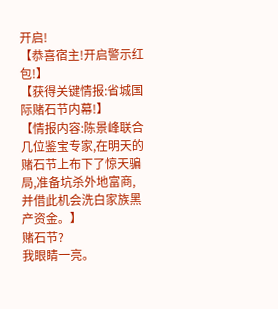开启!
【恭喜宿主!开启警示红包!】
【获得关键情报:省城国际赌石节内幕!】
【情报内容:陈景峰联合几位鉴宝专家,在明天的赌石节上布下了惊天骗局,准备坑杀外地富商,并借此机会洗白家族黑产资金。】
赌石节?
我眼睛一亮。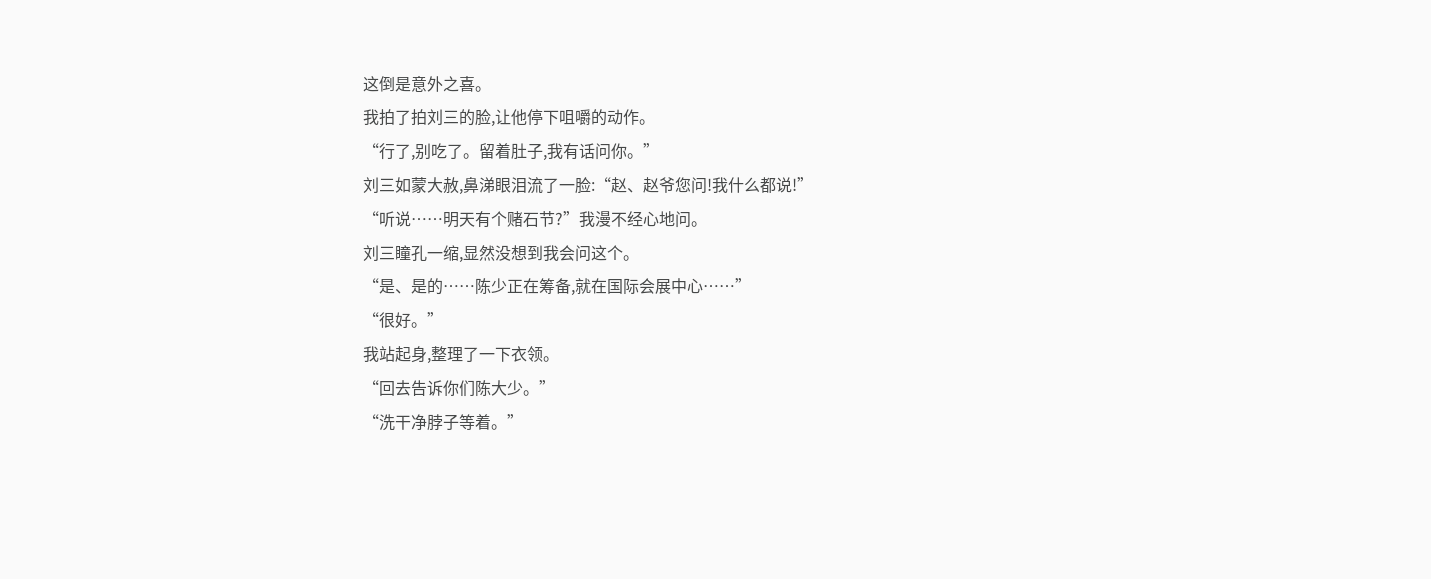这倒是意外之喜。
我拍了拍刘三的脸,让他停下咀嚼的动作。
“行了,别吃了。留着肚子,我有话问你。”
刘三如蒙大赦,鼻涕眼泪流了一脸:“赵、赵爷您问!我什么都说!”
“听说……明天有个赌石节?”我漫不经心地问。
刘三瞳孔一缩,显然没想到我会问这个。
“是、是的……陈少正在筹备,就在国际会展中心……”
“很好。”
我站起身,整理了一下衣领。
“回去告诉你们陈大少。”
“洗干净脖子等着。”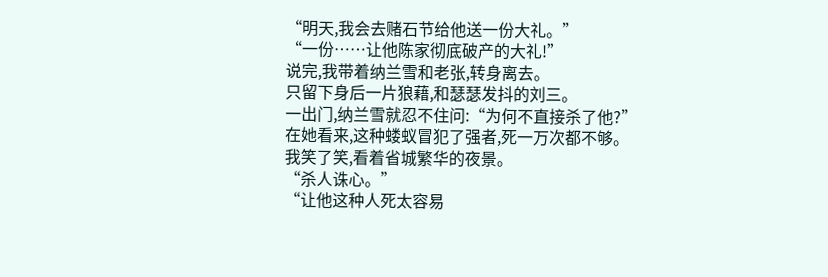“明天,我会去赌石节给他送一份大礼。”
“一份……让他陈家彻底破产的大礼!”
说完,我带着纳兰雪和老张,转身离去。
只留下身后一片狼藉,和瑟瑟发抖的刘三。
一出门,纳兰雪就忍不住问:“为何不直接杀了他?”
在她看来,这种蝼蚁冒犯了强者,死一万次都不够。
我笑了笑,看着省城繁华的夜景。
“杀人诛心。”
“让他这种人死太容易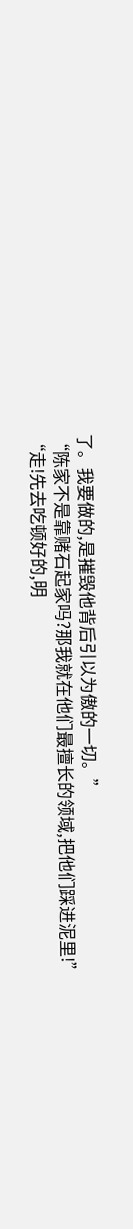了。我要做的,是摧毁他背后引以为傲的一切。”
“陈家不是靠赌石起家吗?那我就在他们最擅长的领域,把他们踩进泥里!”
“走!先去吃顿好的,明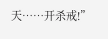天……开杀戒!”